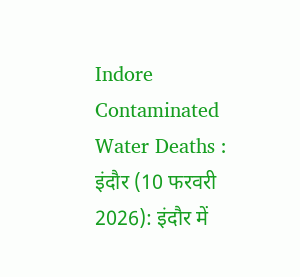Indore Contaminated Water Deaths : इंदौर (10 फरवरी 2026): इंदौर में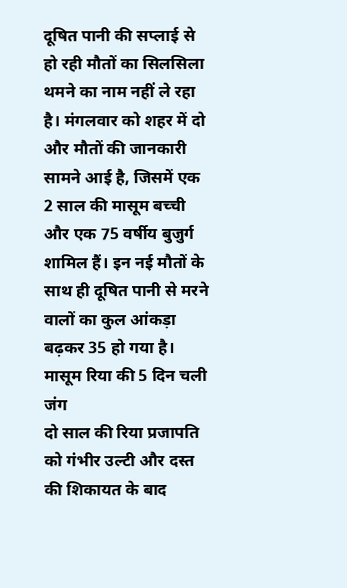दूषित पानी की सप्लाई से हो रही मौतों का सिलसिला थमने का नाम नहीं ले रहा है। मंगलवार को शहर में दो और मौतों की जानकारी सामने आई है, जिसमें एक 2 साल की मासूम बच्ची और एक 75 वर्षीय बुजुर्ग शामिल हैं। इन नई मौतों के साथ ही दूषित पानी से मरने वालों का कुल आंकड़ा बढ़कर 35 हो गया है।
मासूम रिया की 5 दिन चली जंग
दो साल की रिया प्रजापति को गंभीर उल्टी और दस्त की शिकायत के बाद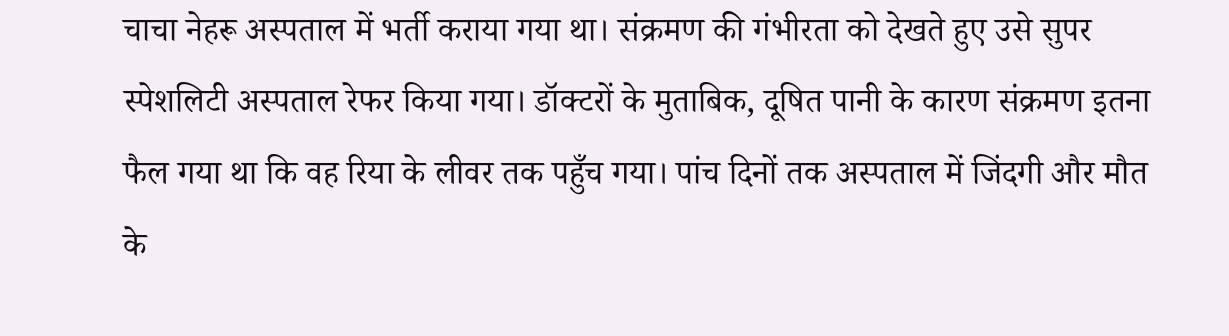चाचा नेहरू अस्पताल में भर्ती कराया गया था। संक्रमण की गंभीरता को देखते हुए उसे सुपर स्पेशलिटी अस्पताल रेफर किया गया। डॉक्टरों के मुताबिक, दूषित पानी के कारण संक्रमण इतना फैल गया था कि वह रिया के लीवर तक पहुँच गया। पांच दिनों तक अस्पताल में जिंदगी और मौत के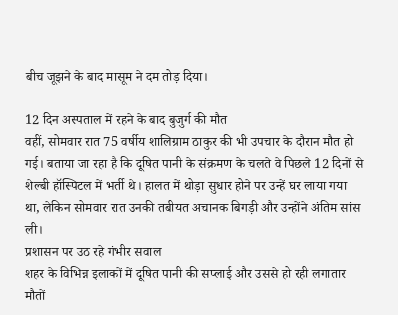बीच जूझने के बाद मासूम ने दम तोड़ दिया।

12 दिन अस्पताल में रहने के बाद बुजुर्ग की मौत
वहीं, सोमवार रात 75 वर्षीय शालिग्राम ठाकुर की भी उपचार के दौरान मौत हो गई। बताया जा रहा है कि दूषित पानी के संक्रमण के चलते वे पिछले 12 दिनों से शेल्बी हॉस्पिटल में भर्ती थे। हालत में थोड़ा सुधार होने पर उन्हें घर लाया गया था, लेकिन सोमवार रात उनकी तबीयत अचानक बिगड़ी और उन्होंने अंतिम सांस ली।
प्रशासन पर उठ रहे गंभीर सवाल
शहर के विभिन्न इलाकों में दूषित पानी की सप्लाई और उससे हो रही लगातार मौतों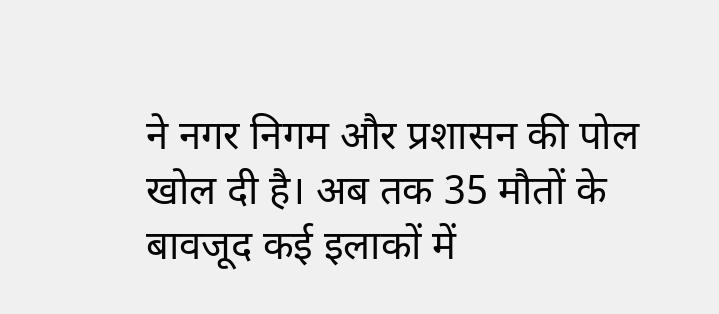ने नगर निगम और प्रशासन की पोल खोल दी है। अब तक 35 मौतों के बावजूद कई इलाकों में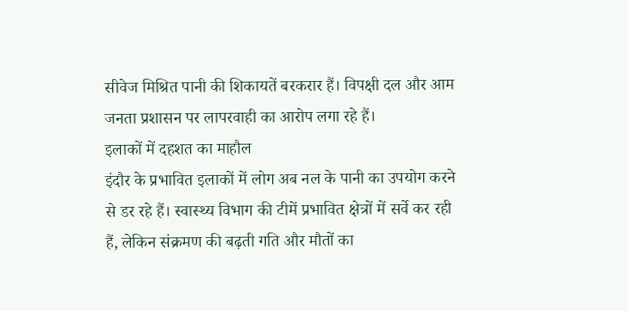सीवेज मिश्रित पानी की शिकायतें बरकरार हैं। विपक्षी दल और आम जनता प्रशासन पर लापरवाही का आरोप लगा रहे हैं।
इलाकों में दहशत का माहौल
इंदौर के प्रभावित इलाकों में लोग अब नल के पानी का उपयोग करने से डर रहे हैं। स्वास्थ्य विभाग की टीमें प्रभावित क्षेत्रों में सर्वे कर रही हैं, लेकिन संक्रमण की बढ़ती गति और मौतों का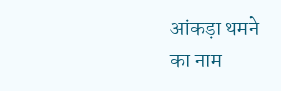आंकड़ा थमने का नाम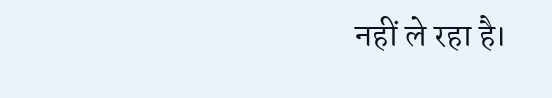नहीं ले रहा है।